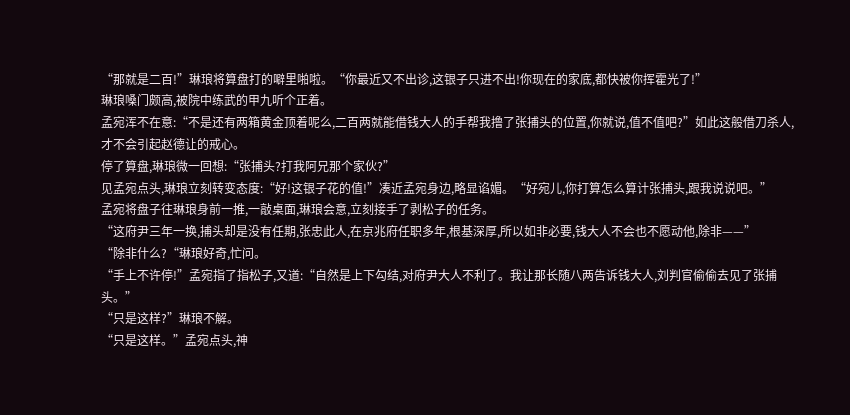“那就是二百!”琳琅将算盘打的噼里啪啦。“你最近又不出诊,这银子只进不出!你现在的家底,都快被你挥霍光了!”
琳琅嗓门颇高,被院中练武的甲九听个正着。
孟宛浑不在意:“不是还有两箱黄金顶着呢么,二百两就能借钱大人的手帮我撸了张捕头的位置,你就说,值不值吧?”如此这般借刀杀人,才不会引起赵德让的戒心。
停了算盘,琳琅微一回想:“张捕头?打我阿兄那个家伙?”
见孟宛点头,琳琅立刻转变态度:“好!这银子花的值!”凑近孟宛身边,略显谄媚。“好宛儿,你打算怎么算计张捕头,跟我说说吧。”
孟宛将盘子往琳琅身前一推,一敲桌面,琳琅会意,立刻接手了剥松子的任务。
“这府尹三年一换,捕头却是没有任期,张忠此人,在京兆府任职多年,根基深厚,所以如非必要,钱大人不会也不愿动他,除非——”
“除非什么?“琳琅好奇,忙问。
“手上不许停!”孟宛指了指松子,又道:“自然是上下勾结,对府尹大人不利了。我让那长随八两告诉钱大人,刘判官偷偷去见了张捕头。”
“只是这样?”琳琅不解。
“只是这样。”孟宛点头,神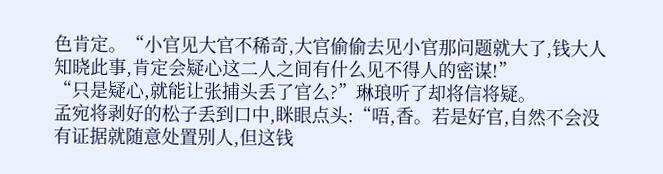色肯定。“小官见大官不稀奇,大官偷偷去见小官那问题就大了,钱大人知晓此事,肯定会疑心这二人之间有什么见不得人的密谋!”
“只是疑心,就能让张捕头丢了官么?”琳琅听了却将信将疑。
孟宛将剥好的松子丢到口中,眯眼点头:“唔,香。若是好官,自然不会没有证据就随意处置别人,但这钱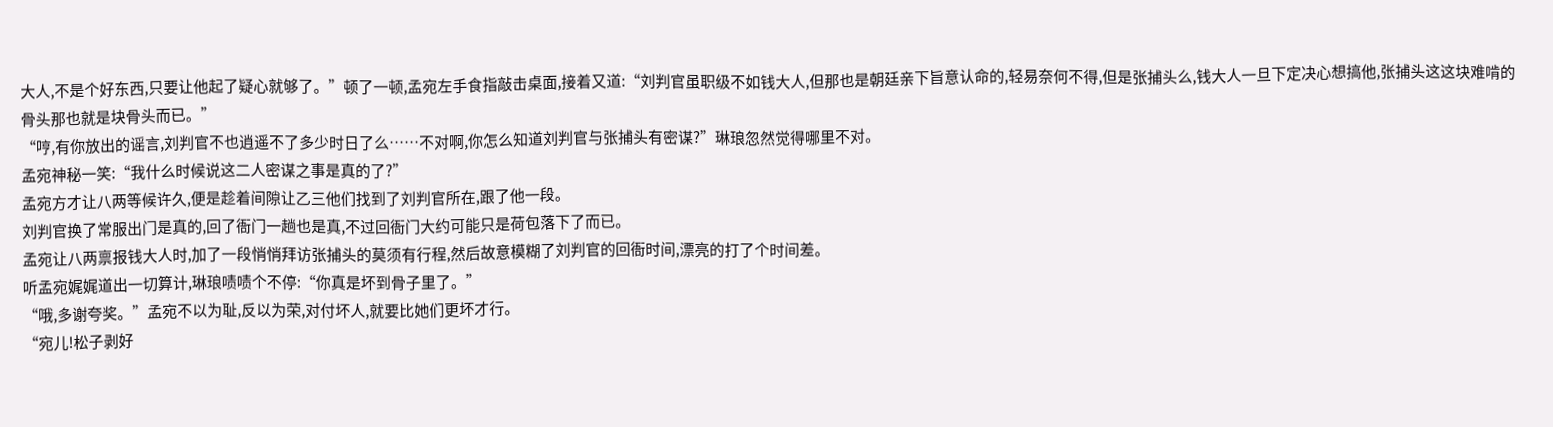大人,不是个好东西,只要让他起了疑心就够了。”顿了一顿,孟宛左手食指敲击桌面,接着又道:“刘判官虽职级不如钱大人,但那也是朝廷亲下旨意认命的,轻易奈何不得,但是张捕头么,钱大人一旦下定决心想搞他,张捕头这这块难啃的骨头那也就是块骨头而已。”
“哼,有你放出的谣言,刘判官不也逍遥不了多少时日了么……不对啊,你怎么知道刘判官与张捕头有密谋?”琳琅忽然觉得哪里不对。
孟宛神秘一笑:“我什么时候说这二人密谋之事是真的了?”
孟宛方才让八两等候许久,便是趁着间隙让乙三他们找到了刘判官所在,跟了他一段。
刘判官换了常服出门是真的,回了衙门一趟也是真,不过回衙门大约可能只是荷包落下了而已。
孟宛让八两禀报钱大人时,加了一段悄悄拜访张捕头的莫须有行程,然后故意模糊了刘判官的回衙时间,漂亮的打了个时间差。
听孟宛娓娓道出一切算计,琳琅啧啧个不停:“你真是坏到骨子里了。”
“哦,多谢夸奖。”孟宛不以为耻,反以为荣,对付坏人,就要比她们更坏才行。
“宛儿!松子剥好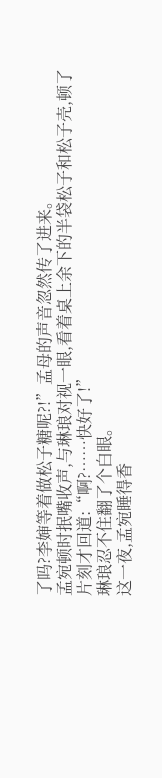了吗?李婶等着做松子糖呢?!”孟母的声音忽然传了进来。
孟宛顿时抿嘴收声,与琳琅对视一眼,看着桌上余下的半袋松子和松子壳,顿了片刻才回道:“啊?……快好了!”
琳琅忍不住翻了个白眼。
这一夜,孟宛睡得香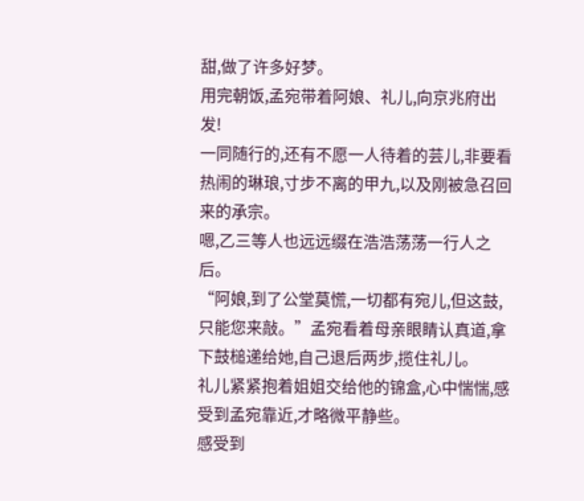甜,做了许多好梦。
用完朝饭,孟宛带着阿娘、礼儿,向京兆府出发!
一同随行的,还有不愿一人待着的芸儿,非要看热闹的琳琅,寸步不离的甲九,以及刚被急召回来的承宗。
嗯,乙三等人也远远缀在浩浩荡荡一行人之后。
“阿娘,到了公堂莫慌,一切都有宛儿,但这鼓,只能您来敲。”孟宛看着母亲眼睛认真道,拿下鼓槌递给她,自己退后两步,揽住礼儿。
礼儿紧紧抱着姐姐交给他的锦盒,心中惴惴,感受到孟宛靠近,才略微平静些。
感受到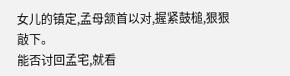女儿的镇定,孟母颔首以对,握紧鼓槌,狠狠敲下。
能否讨回孟宅,就看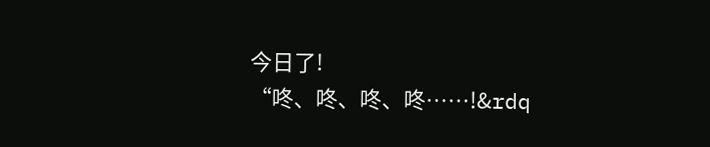今日了!
“咚、咚、咚、咚……!&rdq